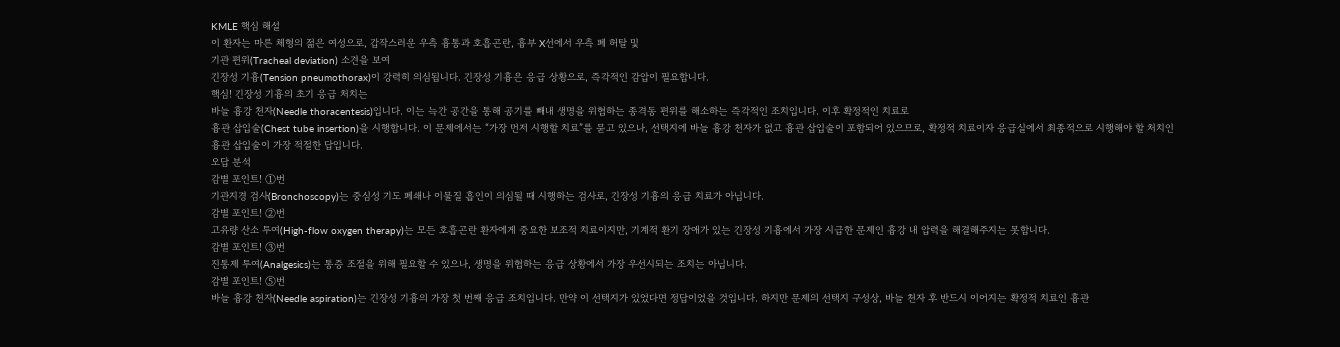KMLE 핵심 해설
이 환자는 마른 체형의 젊은 여성으로, 갑작스러운 우측 흉통과 호흡곤란, 흉부 X선에서 우측 폐 허탈 및
기관 편위(Tracheal deviation) 소견을 보여
긴장성 기흉(Tension pneumothorax)이 강력히 의심됩니다. 긴장성 기흉은 응급 상황으로, 즉각적인 감압이 필요합니다.
핵심! 긴장성 기흉의 초기 응급 처치는
바늘 흉강 천자(Needle thoracentesis)입니다. 이는 늑간 공간을 통해 공기를 빼내 생명을 위협하는 종격동 편위를 해소하는 즉각적인 조치입니다. 이후 확정적인 치료로
흉관 삽입술(Chest tube insertion)을 시행합니다. 이 문제에서는 “가장 먼저 시행할 치료”를 묻고 있으나, 선택지에 바늘 흉강 천자가 없고 흉관 삽입술이 포함되어 있으므로, 확정적 치료이자 응급실에서 최종적으로 시행해야 할 처치인 흉관 삽입술이 가장 적절한 답입니다.
오답 분석
감별 포인트! ①번
기관지경 검사(Bronchoscopy)는 중심성 기도 폐쇄나 이물질 흡인이 의심될 때 시행하는 검사로, 긴장성 기흉의 응급 치료가 아닙니다.
감별 포인트! ②번
고유량 산소 투여(High-flow oxygen therapy)는 모든 호흡곤란 환자에게 중요한 보조적 치료이지만, 기계적 환기 장애가 있는 긴장성 기흉에서 가장 시급한 문제인 흉강 내 압력을 해결해주지는 못합니다.
감별 포인트! ③번
진통제 투여(Analgesics)는 통증 조절을 위해 필요할 수 있으나, 생명을 위협하는 응급 상황에서 가장 우선시되는 조치는 아닙니다.
감별 포인트! ⑤번
바늘 흉강 천자(Needle aspiration)는 긴장성 기흉의 가장 첫 번째 응급 조치입니다. 만약 이 선택지가 있었다면 정답이었을 것입니다. 하지만 문제의 선택지 구성상, 바늘 천자 후 반드시 이어지는 확정적 치료인 흉관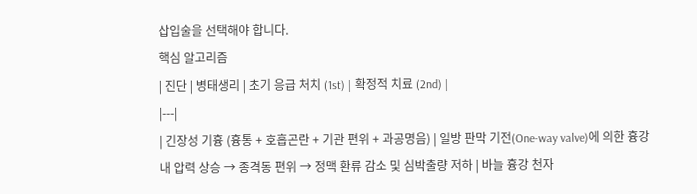삽입술을 선택해야 합니다.
핵심 알고리즘
| 진단 | 병태생리 | 초기 응급 처치 (1st) | 확정적 치료 (2nd) |
|---|
| 긴장성 기흉 (흉통 + 호흡곤란 + 기관 편위 + 과공명음) | 일방 판막 기전(One-way valve)에 의한 흉강 내 압력 상승 → 종격동 편위 → 정맥 환류 감소 및 심박출량 저하 | 바늘 흉강 천자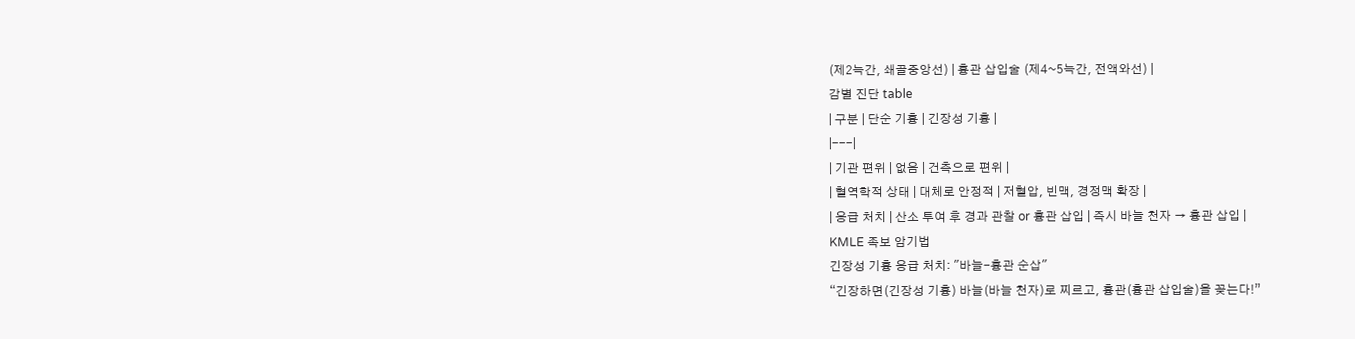(제2늑간, 쇄골중앙선) | 흉관 삽입술 (제4~5늑간, 전액와선) |
감별 진단 table
| 구분 | 단순 기흉 | 긴장성 기흉 |
|---|
| 기관 편위 | 없음 | 건측으로 편위 |
| 혈역학적 상태 | 대체로 안정적 | 저혈압, 빈맥, 경정맥 확장 |
| 응급 처치 | 산소 투여 후 경과 관찰 or 흉관 삽입 | 즉시 바늘 천자 → 흉관 삽입 |
KMLE 족보 암기법
긴장성 기흉 응급 처치: "바늘-흉관 순삽"
“긴장하면(긴장성 기흉) 바늘(바늘 천자)로 찌르고, 흉관(흉관 삽입술)을 꽂는다!”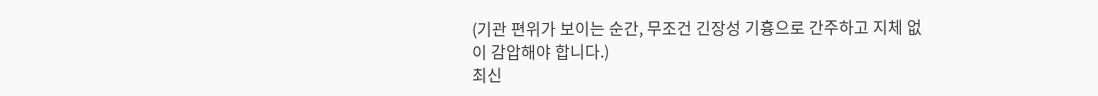(기관 편위가 보이는 순간, 무조건 긴장성 기흉으로 간주하고 지체 없이 감압해야 합니다.)
최신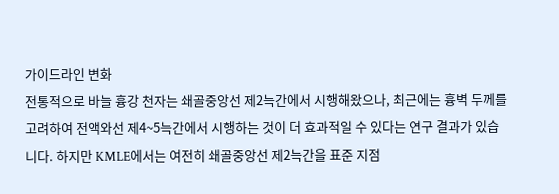가이드라인 변화
전통적으로 바늘 흉강 천자는 쇄골중앙선 제2늑간에서 시행해왔으나, 최근에는 흉벽 두께를 고려하여 전액와선 제4~5늑간에서 시행하는 것이 더 효과적일 수 있다는 연구 결과가 있습니다. 하지만 KMLE에서는 여전히 쇄골중앙선 제2늑간을 표준 지점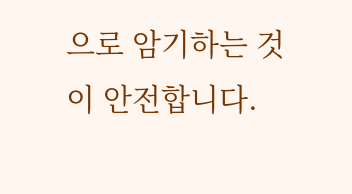으로 암기하는 것이 안전합니다.